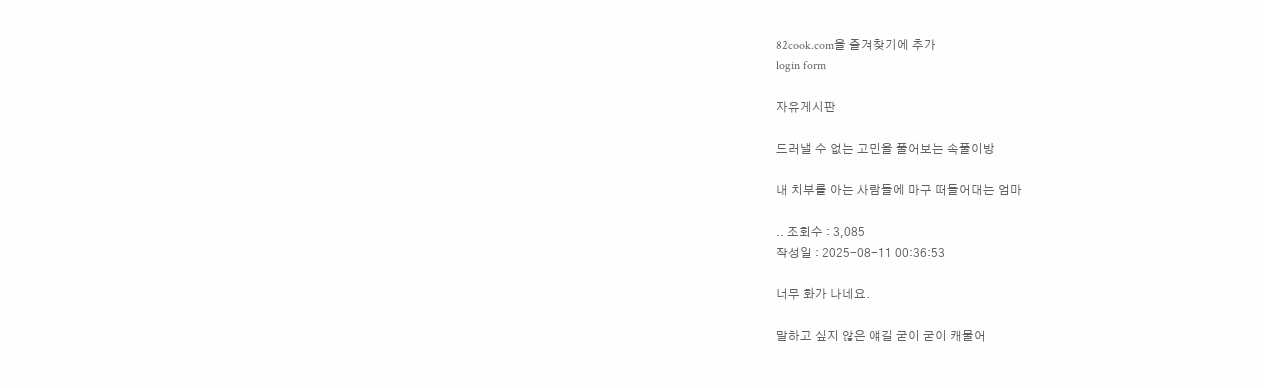82cook.com을 즐겨찾기에 추가
login form

자유게시판

드러낼 수 없는 고민을 풀어보는 속풀이방

내 치부를 아는 사람들에 마구 떠들어대는 엄마

.. 조회수 : 3,085
작성일 : 2025-08-11 00:36:53

너무 화가 나네요.

말하고 싶지 않은 얘길 굳이 굳이 캐물어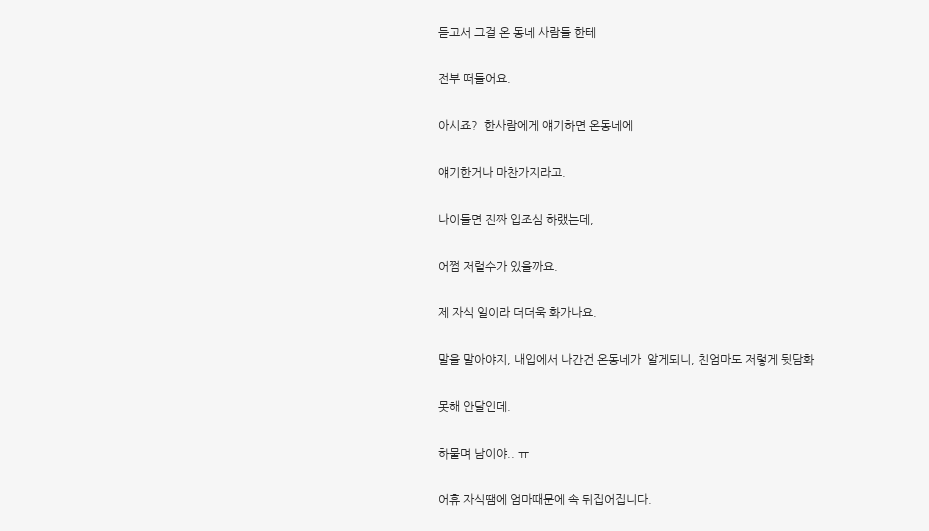듣고서 그걸 온 동네 사람들 한테

전부 떠들어요.

아시죠?  한사람에게 얘기하면 온동네에

얘기한거나 마찬가지라고.

나이들면 진짜 입조심 하랬는데,

어쩜 저럴수가 있을까요.

제 자식 일이라 더더욱 화가나요.

말을 말아야지, 내입에서 나간건 온동네가  알게되니, 친엄마도 저렇게 뒷담화

못해 안달인데.

하물며 남이야.. ㅠ

어휴 자식땜에 엄마때문에 속 뒤집어집니다.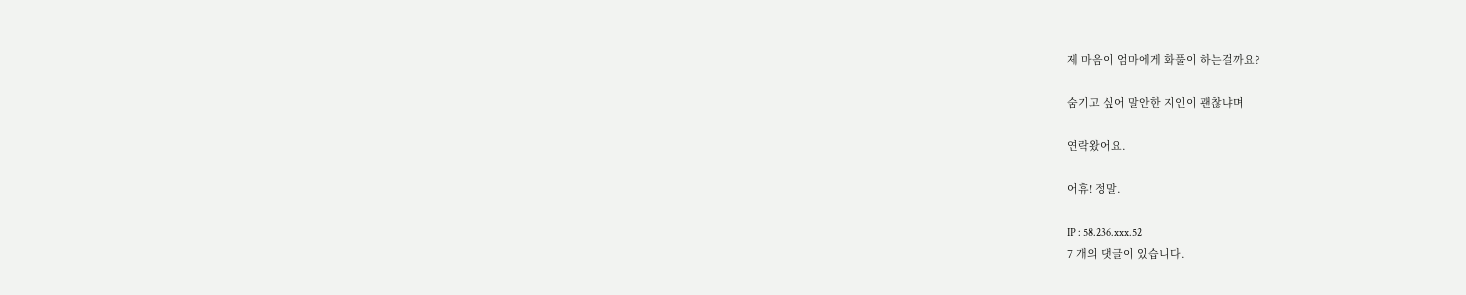제 마음이 엄마에게 화풀이 하는걸까요?

숨기고 싶어 말안한 지인이 괜찮냐며

연락왔어요.

어휴! 정말.

IP : 58.236.xxx.52
7 개의 댓글이 있습니다.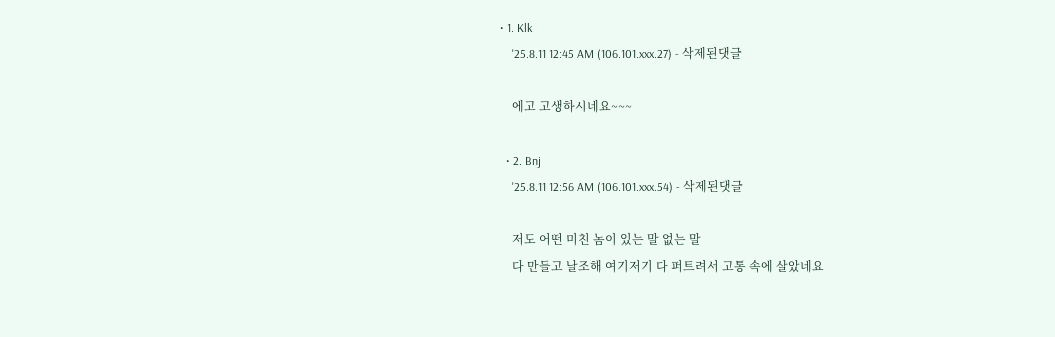• 1. Klk
    '25.8.11 12:45 AM (106.101.xxx.27) - 삭제된댓글

    에고 고생하시네요~~~

  • 2. Bnj
    '25.8.11 12:56 AM (106.101.xxx.54) - 삭제된댓글

    저도 어떤 미친 놈이 있는 말 없는 말
    다 만들고 날조해 여기저기 다 퍼트려서 고통 속에 살았네요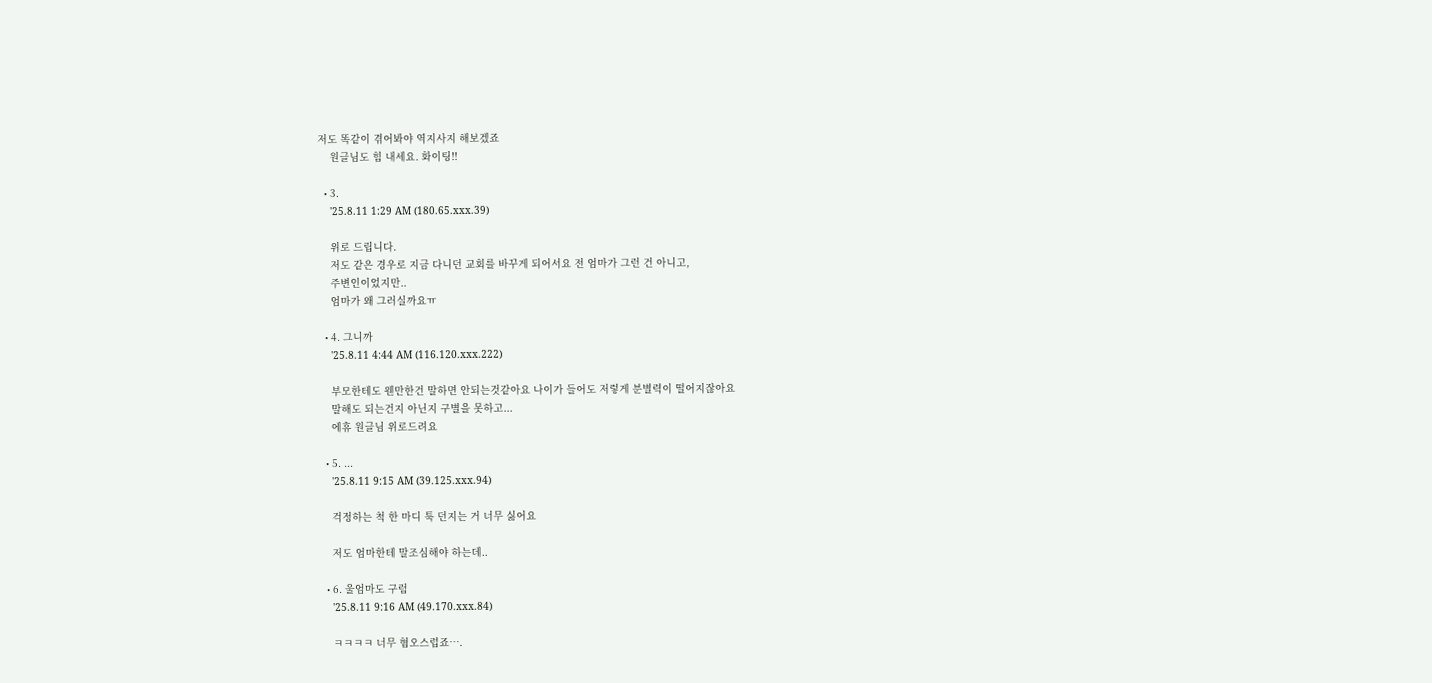저도 똑같이 겪어봐야 역지사지 해보겠죠
    원글님도 힘 내세요. 화이팅!!

  • 3.
    '25.8.11 1:29 AM (180.65.xxx.39)

    위로 드립니다.
    저도 같은 경우로 지금 다니던 교회를 바꾸게 되어서요 전 엄마가 그런 건 아니고,
    주변인이었지만..
    엄마가 왜 그러실까요ㅠ

  • 4. 그니까
    '25.8.11 4:44 AM (116.120.xxx.222)

    부모한테도 웬만한건 말하면 안되는것같아요 나이가 들어도 저렇게 분별력이 떨어지잖아요
    말해도 되는건지 아닌지 구별을 못하고...
    에휴 원글님 위로드려요

  • 5. ...
    '25.8.11 9:15 AM (39.125.xxx.94)

    걱정하는 척 한 마디 툭 던지는 거 너무 싫어요

    저도 엄마한테 말조심해야 하는데..

  • 6. 울엄마도 구럼
    '25.8.11 9:16 AM (49.170.xxx.84)

    ㅋㅋㅋㅋ 너무 혐오스럽죠….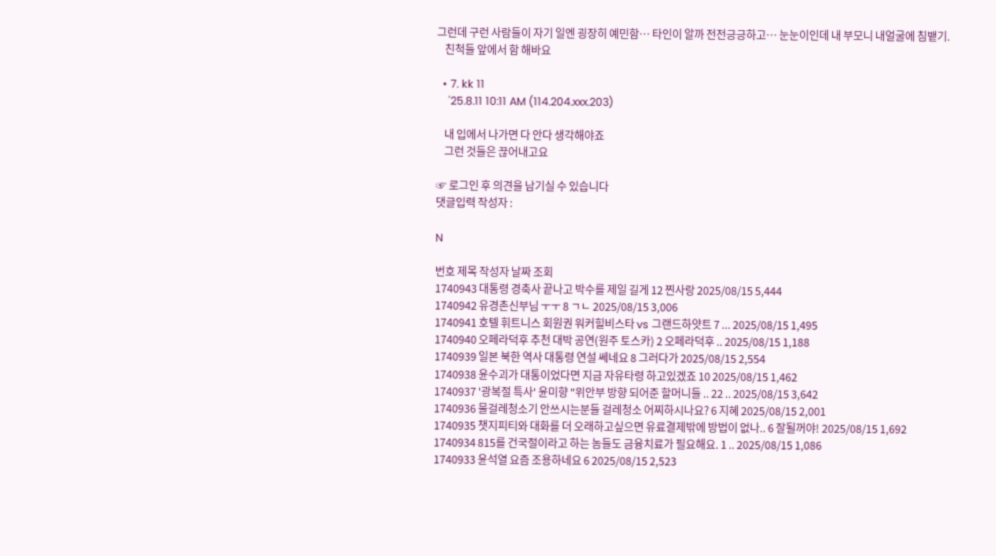그런데 구런 사람들이 자기 일엔 굉장히 예민함… 타인이 알까 전전긍긍하고… 눈눈이인데 내 부모니 내얼굴에 침뱉기.
    친척들 앞에서 함 해바요

  • 7. kk 11
    '25.8.11 10:11 AM (114.204.xxx.203)

    내 입에서 나가면 다 안다 생각해야죠
    그런 것들은 끊어내고요

☞ 로그인 후 의견을 남기실 수 있습니다
댓글입력 작성자 :

N

번호 제목 작성자 날짜 조회
1740943 대통령 경축사 끝나고 박수를 제일 길게 12 찐사랑 2025/08/15 5,444
1740942 유경촌신부님 ㅜㅜ 8 ㄱㄴ 2025/08/15 3,006
1740941 호텔 휘트니스 회원권 워커힐비스타 vs 그랜드하얏트 7 ... 2025/08/15 1,495
1740940 오페라덕후 추천 대박 공연(원주 토스카) 2 오페라덕후 .. 2025/08/15 1,188
1740939 일본 북한 역사 대통령 연설 쎄네요 8 그러다가 2025/08/15 2,554
1740938 윤수괴가 대통이었다면 지금 자유타령 하고있겠죠 10 2025/08/15 1,462
1740937 '광복절 특사' 윤미향 "위안부 방향 되어준 할머니들 .. 22 .. 2025/08/15 3,642
1740936 물걸레청소기 안쓰시는분들 걸레청소 어찌하시나요? 6 지혜 2025/08/15 2,001
1740935 챗지피티와 대화를 더 오래하고싶으면 유료결제밖에 방법이 없나.. 6 잘될꺼야! 2025/08/15 1,692
1740934 815를 건국절이라고 하는 놈들도 금융치료가 필요해요. 1 .. 2025/08/15 1,086
1740933 윤석열 요즘 조용하네요 6 2025/08/15 2,523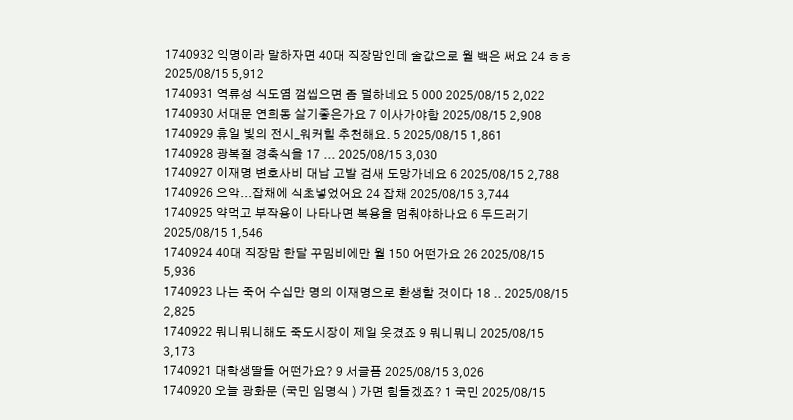1740932 익명이라 말하자면 40대 직장맘인데 술값으로 월 백은 써요 24 ㅎㅎ 2025/08/15 5,912
1740931 역류성 식도염 껌씹으면 좀 덜하네요 5 000 2025/08/15 2,022
1740930 서대문 연희동 살기좋은가요 7 이사가야함 2025/08/15 2,908
1740929 휴일 빛의 전시_워커힐 추천해요. 5 2025/08/15 1,861
1740928 광복절 경축식을 17 ... 2025/08/15 3,030
1740927 이재명 변호사비 대납 고발 검새 도망가네요 6 2025/08/15 2,788
1740926 으악...잡채에 식초넣었어요 24 잡채 2025/08/15 3,744
1740925 약먹고 부작용이 나타나면 복용을 멈춰야하나요 6 두드러기 2025/08/15 1,546
1740924 40대 직장맘 한달 꾸밈비에만 월 150 어떤가요 26 2025/08/15 5,936
1740923 나는 죽어 수십만 명의 이재명으로 환생할 것이다 18 .. 2025/08/15 2,825
1740922 뭐니뭐니해도 죽도시장이 제일 웃겼죠 9 뭐니뭐니 2025/08/15 3,173
1740921 대학생딸들 어떤가요? 9 서글픔 2025/08/15 3,026
1740920 오늘 광화문 (국민 임명식 ) 가면 힘들겠죠? 1 국민 2025/08/15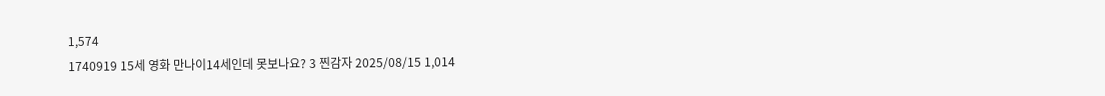1,574
1740919 15세 영화 만나이14세인데 못보나요? 3 찐감자 2025/08/15 1,014